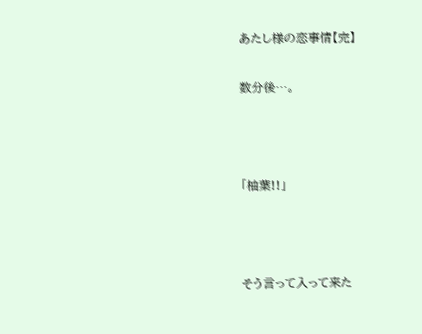あたし様の恋事情【完】

数分後…。



「柚葉!!」



そう言って入って来た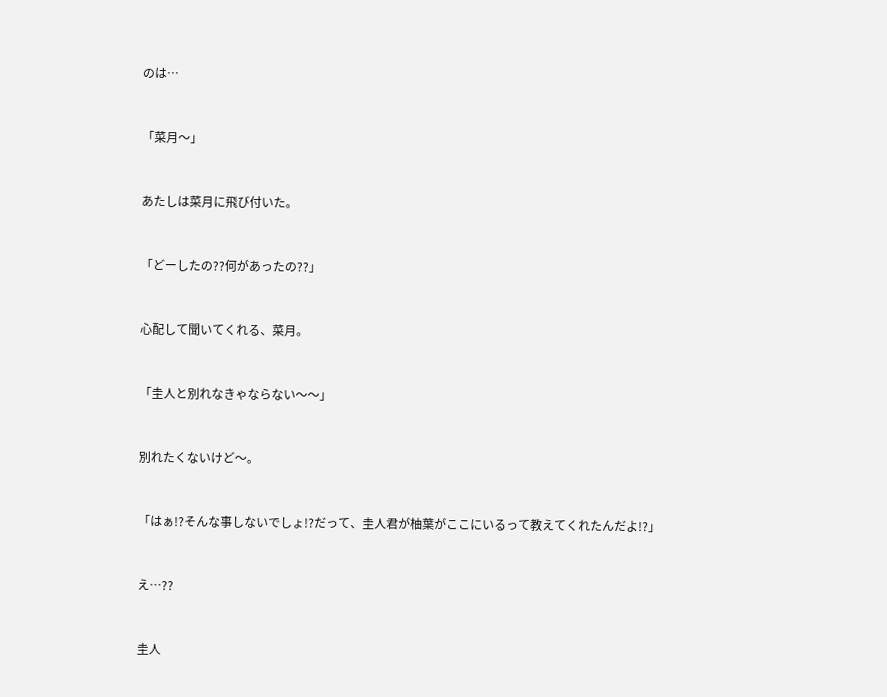のは…



「菜月〜」



あたしは菜月に飛び付いた。



「どーしたの??何があったの??」



心配して聞いてくれる、菜月。



「圭人と別れなきゃならない〜〜」



別れたくないけど〜。



「はぁ!?そんな事しないでしょ!?だって、圭人君が柚葉がここにいるって教えてくれたんだよ!?」



え…??



圭人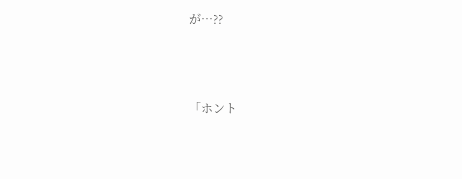が…??



「ホント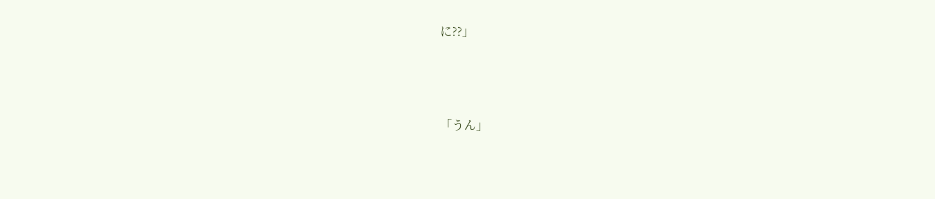に??」



「うん」